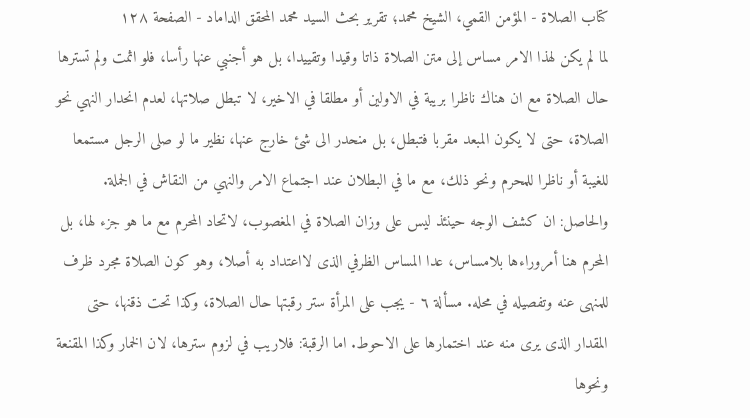كتاب الصلاة - المؤمن القمي، الشيخ محمد؛ تقرير بحث السيد محمد المحقق الداماد - الصفحة ١٢٨
لما لم يكن لهذا الامر مساس إلى متن الصلاة ذاتا وقيدا وتقييدا، بل هو أجنبي عنها رأسا، فلو اثمت ولم تسترها حال الصلاة مع ان هناك ناظرا بريبة في الاولين أو مطلقا في الاخير، لا تبطل صلاتها، لعدم انحدار النهي نحو الصلاة، حتى لا يكون المبعد مقربا فتبطل، بل منحدر الى شئ خارج عنها، نظير ما لو صلى الرجل مستمعا للغيبة أو ناظرا للمحرم ونحو ذلك، مع ما في البطلان عند اجتماع الامر والنهي من النقاش في الجملة. والحاصل: ان كشف الوجه حينئذ ليس على وزان الصلاة في المغصوب، لاتحاد المحرم مع ما هو جزء لها، بل المحرم هنا أمروراءها بلامساس، عدا المساس الظرفي الذى لااعتداد به أصلا، وهو كون الصلاة مجرد ظرف للمنهى عنه وتفصيله في محله. مسألة ٦ - يجب على المرأة ستر رقبتها حال الصلاة، وكذا تحت ذقنها، حتى المقدار الذى يرى منه عند اختمارها على الاحوط. اما الرقبة: فلاريب في لزوم سترها، لان الخمار وكذا المقنعة ونحوها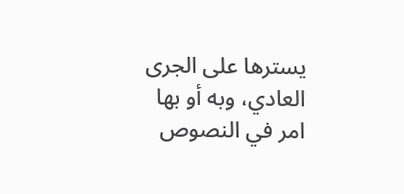يسترها على الجرى العادي، وبه أو بها امر في النصوص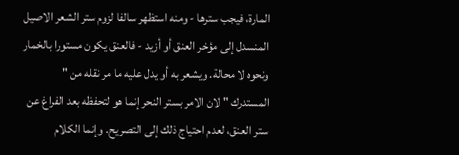المارة، فيجب سترها - ومنه استظهر سالفا لزوم ستر الشعر الاصيل المنسدل إلى مؤخر العنق أو أزيد - فالعنق يكون مستورا بالخمار ونحوه لا محالة. ويشعر به أو يدل عليه ما مر نقله من " المستدرك " لان الامر بستر النحر إنما هو لتحفظه بعد الفراغ عن ستر العنق، لعدم احتياج ذلك إلى التصريح. وإنما الكلام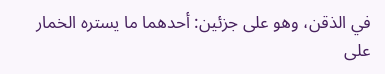في الذقن، وهو على جزئين: أحدهما ما يستره الخمار على